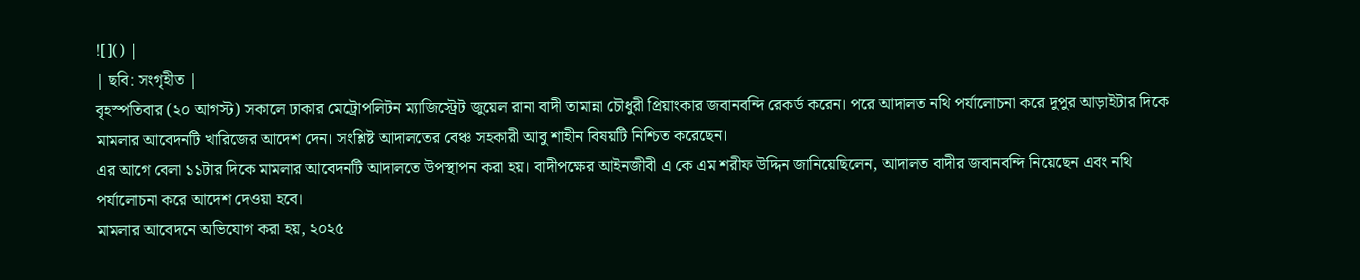![]() |
| ছবি: সংগৃহীত |
বৃহস্পতিবার (২০ আগস্ট) সকালে ঢাকার মেট্রোপলিটন ম্যাজিস্ট্রেট জুয়েল রানা বাদী তামান্না চৌধুরী প্রিয়াংকার জবানবন্দি রেকর্ড করেন। পরে আদালত নথি পর্যালোচনা করে দুপুর আড়াইটার দিকে মামলার আবেদনটি খারিজের আদেশ দেন। সংশ্লিষ্ট আদালতের বেঞ্চ সহকারী আবু শাহীন বিষয়টি নিশ্চিত করেছেন।
এর আগে বেলা ১১টার দিকে মামলার আবেদনটি আদালতে উপস্থাপন করা হয়। বাদীপক্ষের আইনজীবী এ কে এম শরীফ উদ্দিন জানিয়েছিলেন, আদালত বাদীর জবানবন্দি নিয়েছেন এবং নথি পর্যালোচনা করে আদেশ দেওয়া হবে।
মামলার আবেদনে অভিযোগ করা হয়, ২০২৫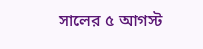সালের ৫ আগস্ট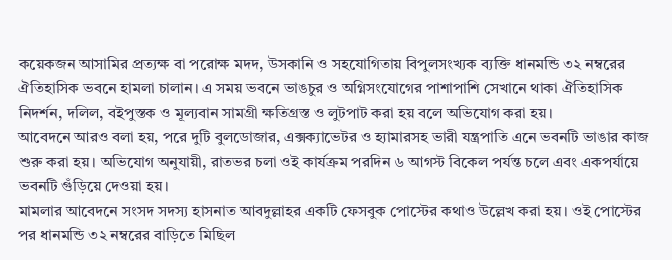কয়েকজন আসামির প্রত্যক্ষ বা পরোক্ষ মদদ, উসকানি ও সহযোগিতায় বিপুলসংখ্যক ব্যক্তি ধানমন্ডি ৩২ নম্বরের ঐতিহাসিক ভবনে হামলা চালান। এ সময় ভবনে ভাঙচুর ও অগ্নিসংযোগের পাশাপাশি সেখানে থাকা ঐতিহাসিক নিদর্শন, দলিল, বইপুস্তক ও মূল্যবান সামগ্রী ক্ষতিগ্রস্ত ও লুটপাট করা হয় বলে অভিযোগ করা হয়।
আবেদনে আরও বলা হয়, পরে দুটি বুলডোজার, এক্সক্যাভেটর ও হ্যামারসহ ভারী যন্ত্রপাতি এনে ভবনটি ভাঙার কাজ শুরু করা হয়। অভিযোগ অনুযায়ী, রাতভর চলা ওই কার্যক্রম পরদিন ৬ আগস্ট বিকেল পর্যন্ত চলে এবং একপর্যায়ে ভবনটি গুঁড়িয়ে দেওয়া হয়।
মামলার আবেদনে সংসদ সদস্য হাসনাত আবদুল্লাহর একটি ফেসবুক পোস্টের কথাও উল্লেখ করা হয়। ওই পোস্টের পর ধানমন্ডি ৩২ নম্বরের বাড়িতে মিছিল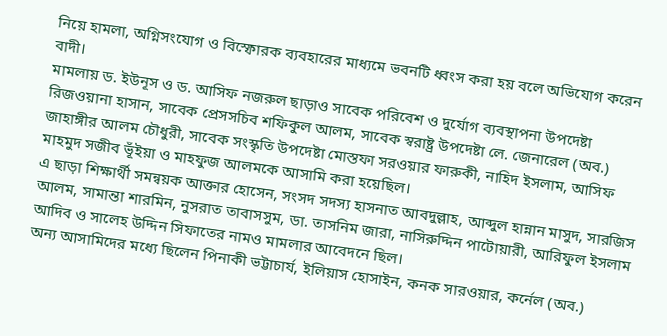নিয়ে হামলা, অগ্নিসংযোগ ও বিস্ফোরক ব্যবহারের মাধ্যমে ভবনটি ধ্বংস করা হয় বলে অভিযোগ করেন বাদী।
মামলায় ড. ইউনূস ও ড. আসিফ নজরুল ছাড়াও সাবেক পরিবেশ ও দুর্যোগ ব্যবস্থাপনা উপদেষ্টা রিজওয়ানা হাসান, সাবেক প্রেসসচিব শফিকুল আলম, সাবেক স্বরাষ্ট্র উপদেষ্টা লে. জেনারেল (অব.) জাহাঙ্গীর আলম চৌধুরী, সাবেক সংস্কৃতি উপদেষ্টা মোস্তফা সরওয়ার ফারুকী, নাহিদ ইসলাম, আসিফ মাহমুদ সজীব ভূঁইয়া ও মাহফুজ আলমকে আসামি করা হয়েছিল।
এ ছাড়া শিক্ষার্থী সমন্বয়ক আক্তার হোসেন, সংসদ সদস্য হাসনাত আবদুল্লাহ, আব্দুল হান্নান মাসুদ, সারজিস আলম, সামান্তা শারমিন, নুসরাত তাবাসসুম, ডা. তাসনিম জারা, নাসিরুদ্দিন পাটোয়ারী, আরিফুল ইসলাম আদিব ও সালেহ উদ্দিন সিফাতের নামও মামলার আবেদনে ছিল।
অন্য আসামিদের মধ্যে ছিলেন পিনাকী ভট্টাচার্য, ইলিয়াস হোসাইন, কনক সারওয়ার, কর্নেল (অব.)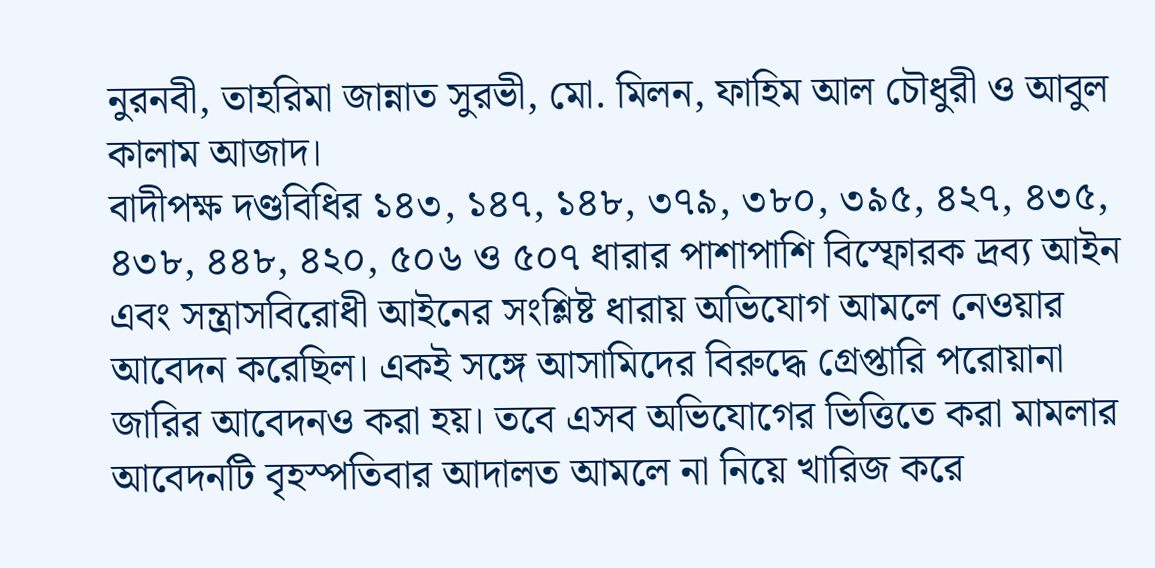নুরনবী, তাহরিমা জান্নাত সুরভী, মো. মিলন, ফাহিম আল চৌধুরী ও আবুল কালাম আজাদ।
বাদীপক্ষ দণ্ডবিধির ১৪৩, ১৪৭, ১৪৮, ৩৭৯, ৩৮০, ৩৯৫, ৪২৭, ৪৩৫, ৪৩৮, ৪৪৮, ৪২০, ৫০৬ ও ৫০৭ ধারার পাশাপাশি বিস্ফোরক দ্রব্য আইন এবং সন্ত্রাসবিরোধী আইনের সংশ্লিষ্ট ধারায় অভিযোগ আমলে নেওয়ার আবেদন করেছিল। একই সঙ্গে আসামিদের বিরুদ্ধে গ্রেপ্তারি পরোয়ানা জারির আবেদনও করা হয়। তবে এসব অভিযোগের ভিত্তিতে করা মামলার আবেদনটি বৃহস্পতিবার আদালত আমলে না নিয়ে খারিজ করে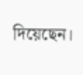দিয়েছেন।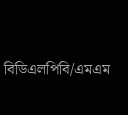বিডিএলপিবি/এমএম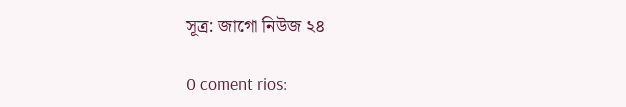সূত্র: জাগো নিউজ ২৪

0 coment rios: